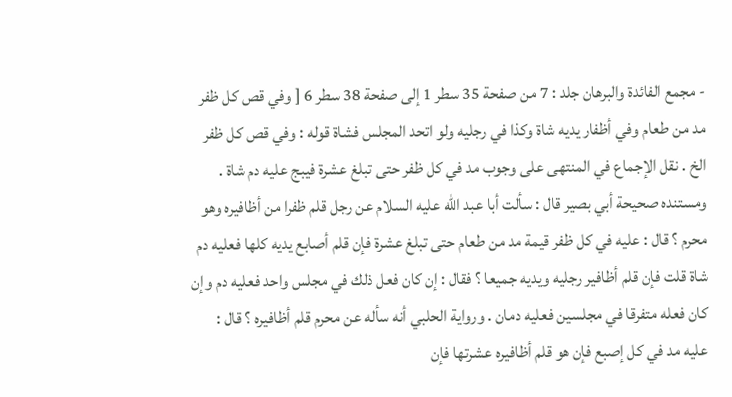- مجمع الفائدة والبرهان جلد : 7 من صفحة 35 سطر 1 إلى صفحة 38 سطر 6 [ وفي قص كل ظفر مد من طعام وفي أظفار يديه شاة وكذا في رجليه ولو اتحد المجلس فشاة قوله : وفي قص كل ظفر الخ . نقل الإجماع في المنتهى على وجوب مد في كل ظفر حتى تبلغ عشرة فيبج عليه دم شاة . ومستنده صحيحة أبي بصير قال : سألت أبا عبد الله عليه السلام عن رجل قلم ظفرا من أظافيره وهو محرم ؟ قال : عليه في كل ظفر قيمة مد من طعام حتى تبلغ عشرة فإن قلم أصابع يديه كلها فعليه دم شاة قلت فإن قلم أظافير رجليه ويديه جميعا ؟ فقال : إن كان فعل ذلك في مجلس واحد فعليه دم وإن كان فعله متفرقا في مجلسين فعليه دمان . ورواية الحلبي أنه سأله عن محرم قلم أظافيره ؟ قال : عليه مد في كل إصبع فإن هو قلم أظافيره عشرتها فإن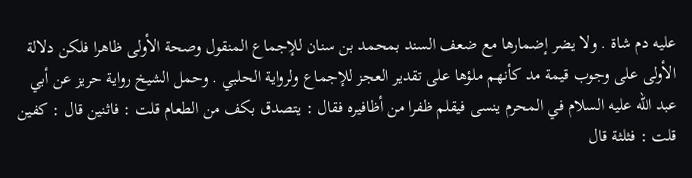عليه دم شاة . ولا يضر إضمارها مع ضعف السند بمحمد بن سنان للإجماع المنقول وصحة الأولى ظاهرا فلكن دلالة الأولى على وجوب قيمة مد كأنهم ملؤها على تقدير العجز للإجماع ولرواية الحلبي . وحمل الشيخ رواية حريز عن أبي عبد الله عليه السلام في المحرم ينسى فيقلم ظفرا من أظافيره فقال : يتصدق بكف من الطعام قلت : فاثنين قال : كفين قلت : فثلثة قال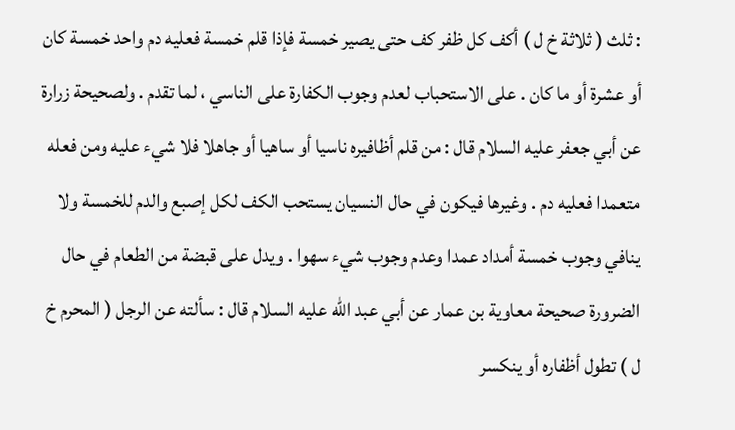: ثلث ( ثلاثة خ ل ) أكف كل ظفر كف حتى يصير خمسة فإذا قلم خمسة فعليه دم واحد خمسة كان أو عشرة أو ما كان . على الاستحباب لعدم وجوب الكفارة على الناسي ، لما تقدم . ولصحيحة زرارة عن أبي جعفر عليه السلام قال : من قلم أظافيره ناسيا أو ساهيا أو جاهلا فلا شيء عليه ومن فعله متعمدا فعليه دم . وغيرها فيكون في حال النسيان يستحب الكف لكل إصبع والدم للخمسة ولا ينافي وجوب خمسة أمداد عمدا وعدم وجوب شيء سهوا . ويدل على قبضة من الطعام في حال الضرورة صحيحة معاوية بن عمار عن أبي عبد الله عليه السلام قال : سألته عن الرجل ( المحرم خ ل ) تطول أظفاره أو ينكسر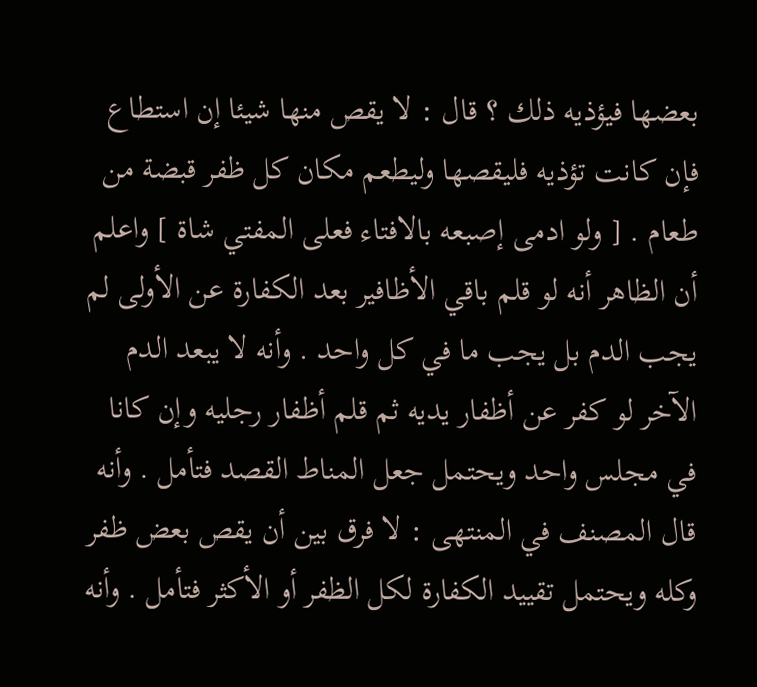بعضها فيؤذيه ذلك ؟ قال : لا يقص منها شيئا إن استطاع فإن كانت تؤذيه فليقصها وليطعم مكان كل ظفر قبضة من طعام . [ ولو ادمى إصبعه بالافتاء فعلى المفتي شاة ] واعلم أن الظاهر أنه لو قلم باقي الأظافير بعد الكفارة عن الأولى لم يجب الدم بل يجب ما في كل واحد . وأنه لا يبعد الدم الآخر لو كفر عن أظفار يديه ثم قلم أظفار رجليه وإن كانا في مجلس واحد ويحتمل جعل المناط القصد فتأمل . وأنه قال المصنف في المنتهى : لا فرق بين أن يقص بعض ظفر وكله ويحتمل تقييد الكفارة لكل الظفر أو الأكثر فتأمل . وأنه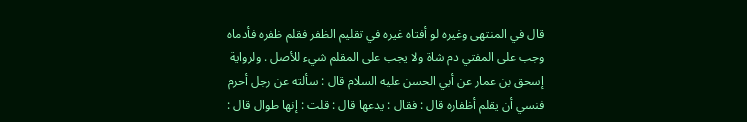قال في المنتهى وغيره لو أفتاه غيره في تقليم الظفر فقلم ظفره فأدماه وجب على المفتي دم شاة ولا يجب على المقلم شيء للأصل . ولرواية إسحق بن عمار عن أبي الحسن عليه السلام قال : سألته عن رجل أحرم فنسي أن يقلم أظفاره قال : فقال : يدعها قال : قلت : إنها طوال قال :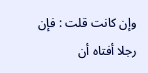وإن كانت قلت : فإن رجلا أفتاه أن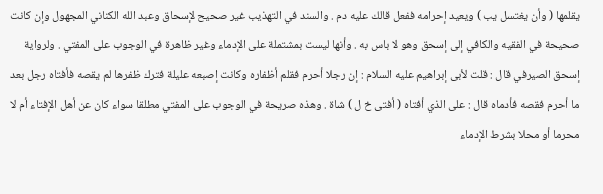يقلمها ( وأن يغتسل يب ) ويعيد إحرامه ففعل قالك عليه دم . والسند في التهذيب غير صحيح لإسحاق وعبد الله الكناني المجهول وإن كانت صحيحة في الفقيه والكافي إلى إسحق وهو لا باس به . وأنها ليست بمشتملة على الإدماء وغير ظاهرة في الوجوب على المفتي . ولرواية إسحق الصيرفي قال : قلت لأبى إبراهيم عليه السلام : إن رجلا أحرم فقلم أظفاره وكانت إصبعه عليلة فترك ظفرها لم يقصه فأفتاه رجل بعد ما أحرم فقصه فأدماه قال : على الذي أفتاه ( أفتى خ ل ) شاة . وهذه صريحة في الوجوب على المفتي مطلقا سواء كان عن أهل الإفتاء أم لا محرما أو محلا بشرط الإدماء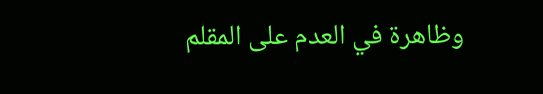وظاهرة في العدم على المقلم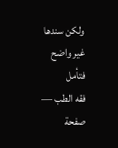ولكن سندها غير واضح فتأمل
فقه الطب — صفحة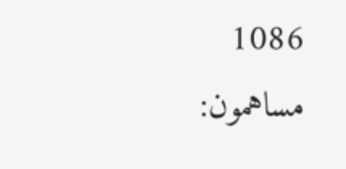1086
مساهمون: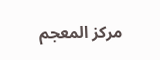مركز المعجم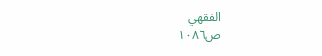الفقهي
ص١٠٨٦